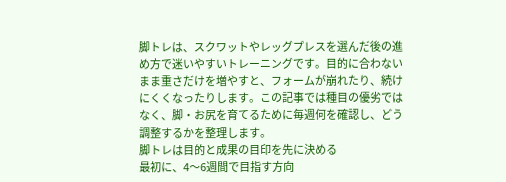脚トレは、スクワットやレッグプレスを選んだ後の進め方で迷いやすいトレーニングです。目的に合わないまま重さだけを増やすと、フォームが崩れたり、続けにくくなったりします。この記事では種目の優劣ではなく、脚・お尻を育てるために毎週何を確認し、どう調整するかを整理します。
脚トレは目的と成果の目印を先に決める
最初に、4〜6週間で目指す方向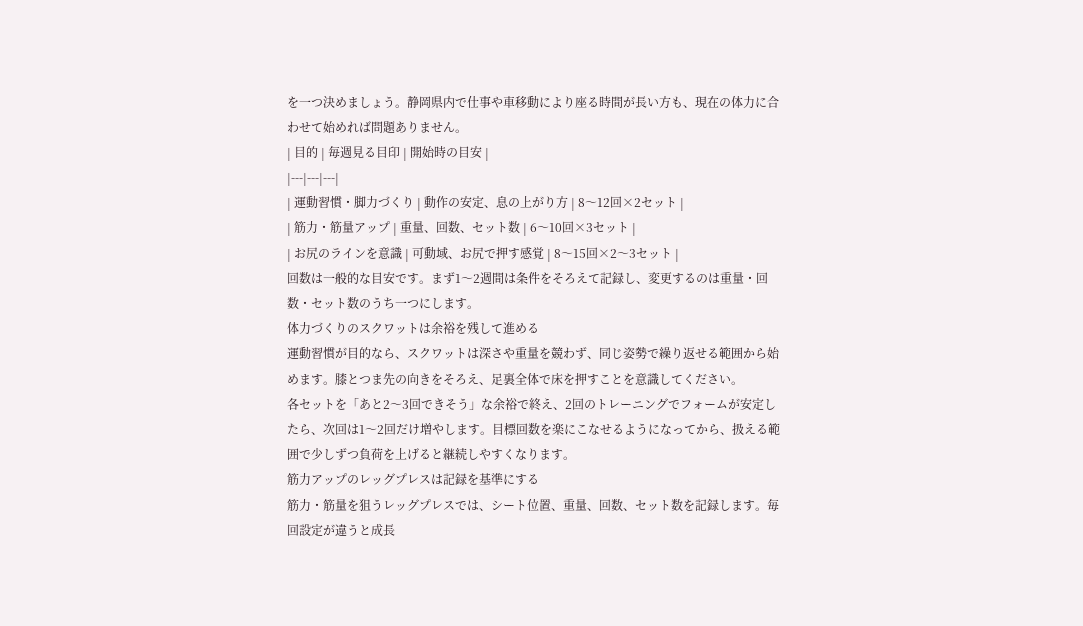を一つ決めましょう。静岡県内で仕事や車移動により座る時間が長い方も、現在の体力に合わせて始めれば問題ありません。
| 目的 | 毎週見る目印 | 開始時の目安 |
|---|---|---|
| 運動習慣・脚力づくり | 動作の安定、息の上がり方 | 8〜12回×2セット |
| 筋力・筋量アップ | 重量、回数、セット数 | 6〜10回×3セット |
| お尻のラインを意識 | 可動域、お尻で押す感覚 | 8〜15回×2〜3セット |
回数は一般的な目安です。まず1〜2週間は条件をそろえて記録し、変更するのは重量・回数・セット数のうち一つにします。
体力づくりのスクワットは余裕を残して進める
運動習慣が目的なら、スクワットは深さや重量を競わず、同じ姿勢で繰り返せる範囲から始めます。膝とつま先の向きをそろえ、足裏全体で床を押すことを意識してください。
各セットを「あと2〜3回できそう」な余裕で終え、2回のトレーニングでフォームが安定したら、次回は1〜2回だけ増やします。目標回数を楽にこなせるようになってから、扱える範囲で少しずつ負荷を上げると継続しやすくなります。
筋力アップのレッグプレスは記録を基準にする
筋力・筋量を狙うレッグプレスでは、シート位置、重量、回数、セット数を記録します。毎回設定が違うと成長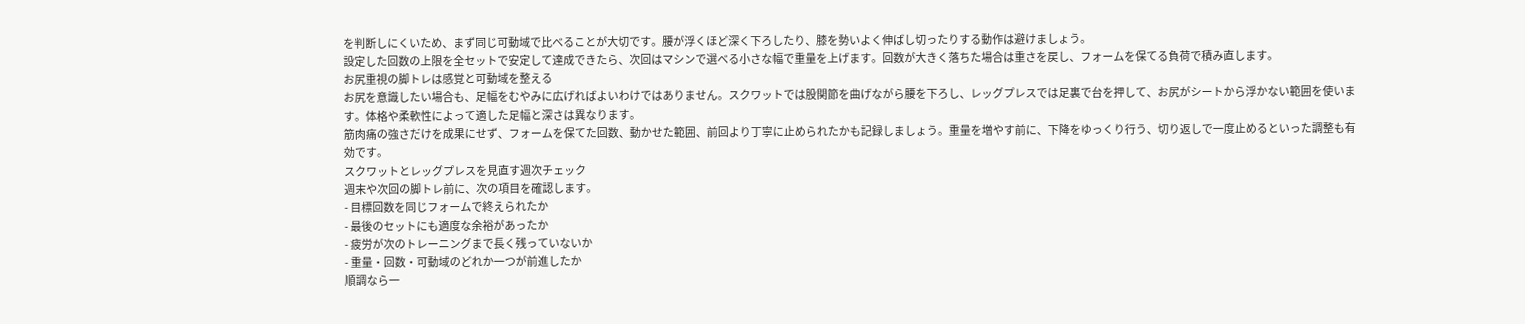を判断しにくいため、まず同じ可動域で比べることが大切です。腰が浮くほど深く下ろしたり、膝を勢いよく伸ばし切ったりする動作は避けましょう。
設定した回数の上限を全セットで安定して達成できたら、次回はマシンで選べる小さな幅で重量を上げます。回数が大きく落ちた場合は重さを戻し、フォームを保てる負荷で積み直します。
お尻重視の脚トレは感覚と可動域を整える
お尻を意識したい場合も、足幅をむやみに広げればよいわけではありません。スクワットでは股関節を曲げながら腰を下ろし、レッグプレスでは足裏で台を押して、お尻がシートから浮かない範囲を使います。体格や柔軟性によって適した足幅と深さは異なります。
筋肉痛の強さだけを成果にせず、フォームを保てた回数、動かせた範囲、前回より丁寧に止められたかも記録しましょう。重量を増やす前に、下降をゆっくり行う、切り返しで一度止めるといった調整も有効です。
スクワットとレッグプレスを見直す週次チェック
週末や次回の脚トレ前に、次の項目を確認します。
- 目標回数を同じフォームで終えられたか
- 最後のセットにも適度な余裕があったか
- 疲労が次のトレーニングまで長く残っていないか
- 重量・回数・可動域のどれか一つが前進したか
順調なら一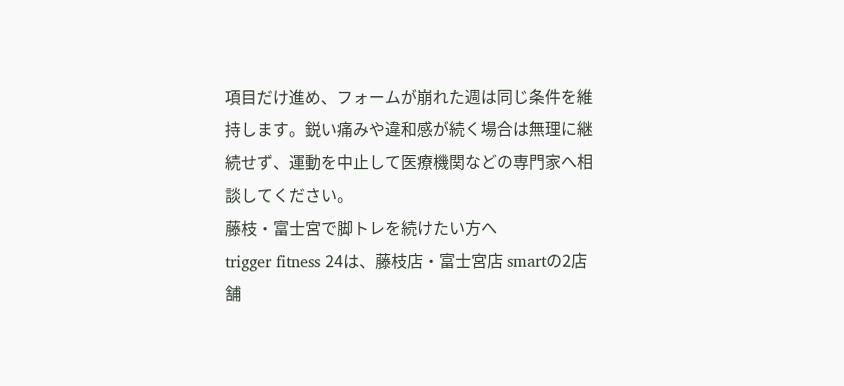項目だけ進め、フォームが崩れた週は同じ条件を維持します。鋭い痛みや違和感が続く場合は無理に継続せず、運動を中止して医療機関などの専門家へ相談してください。
藤枝・富士宮で脚トレを続けたい方へ
trigger fitness 24は、藤枝店・富士宮店 smartの2店舗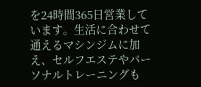を24時間365日営業しています。生活に合わせて通えるマシンジムに加え、セルフエステやパーソナルトレーニングも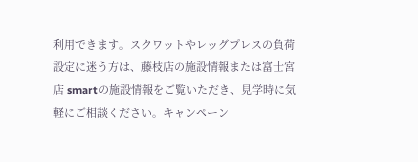利用できます。スクワットやレッグプレスの負荷設定に迷う方は、藤枝店の施設情報または富士宮店 smartの施設情報をご覧いただき、見学時に気軽にご相談ください。キャンペーン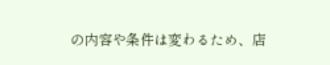の内容や条件は変わるため、店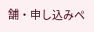舗・申し込みペ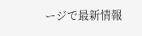ージで最新情報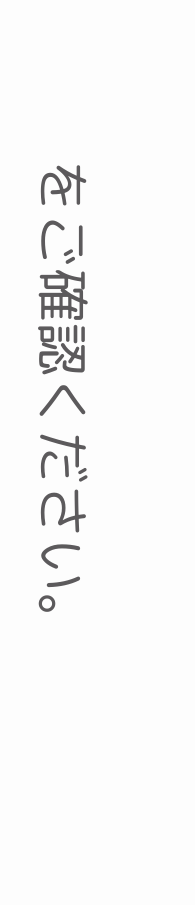をご確認ください。